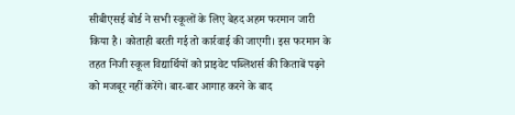सीबीएसई बोर्ड ने सभी स्कूलों के लिए बेहद अहम फरमान जारी किया है। कोताही बरती गई तो कार्रवाई की जाएगी। इस फरमान के तहत निजी स्कूल विद्यार्थियों को प्राइवेट पब्लिशर्स की किताबें पढ़ने को मजबूर नहीं करेंगे। बार-बार आगाह करने के बाद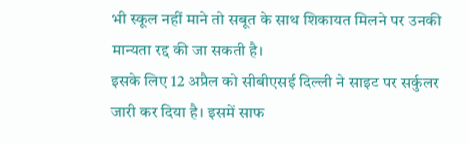भी स्कूल नहीं माने तो सबूत के साथ शिकायत मिलने पर उनकी मान्यता रद्द की जा सकती है।
इसके लिए 12 अप्रैल को सीबीएसई दिल्ली ने साइट पर सर्कुलर जारी कर दिया है। इसमें साफ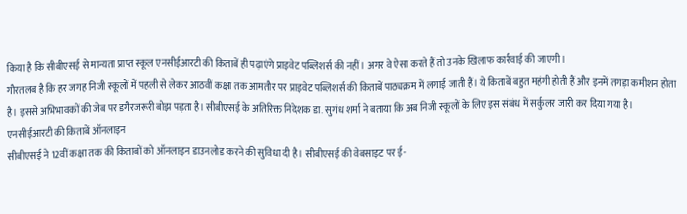किया है कि सीबीएसई से मान्यता प्राप्त स्कूल एनसीईआरटी की किताबें ही पढ़ाएंगे प्राइवेट पब्लिशर्स की नहीं। अगर वे ऐसा करते हैं तो उनके खिलाफ कार्रवाई की जाएगी।
गौरतलब है कि हर जगह निजी स्कूलों में पहली से लेकर आठवीं कक्षा तक आमतौर पर प्राइवेट पब्लिशर्स की किताबें पाठ्यक्रम में लगाई जाती हैं। ये किताबें बहुत महंगी होती हैं और इनमें तगड़ा कमीशन होता है। इससे अभिभावकों की जेब पर डगैरजरूरी बोझ पड़ता है। सीबीएसई के अतिरिक्त निदेशक डा. सुगंध शर्मा ने बताया कि अब निजी स्कूलों के लिए इस संबंध में सर्कुलर जारी कर दिया गया है।
एनसीईआरटी की किताबें ऑनलाइन
सीबीएसई ने 12वीं कक्षा तक की किताबों को ऑनलाइन डाउनलोड करने की सुविधा दी है। सीबीएसई की वेबसाइट पर ई-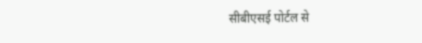सीबीएसई पोर्टल से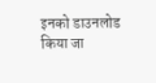इनको डाउनलोड किया जा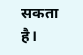सकता है।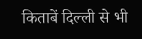किताबें दिल्ली से भी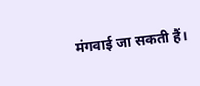मंगवाई जा सकती हैं।